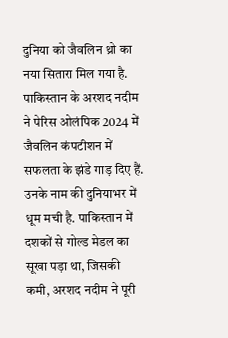दुनिया को जैवलिन थ्रो का नया सितारा मिल गया है. पाकिस्तान के अरशद नदीम ने पेरिस ओलंपिक 2024 में जैवलिन कंपटीशन में सफलता के झंडे गाड़ दिए हैं. उनके नाम की दुनियाभर में धूम मची है. पाकिस्तान में दशकों से गोल्ड मेडल का सूखा पड़ा था, जिसकी कमी, अरशद नदीम ने पूरी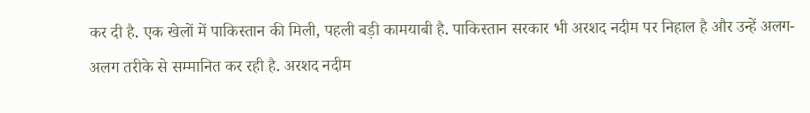कर दी है. एक खेलों में पाकिस्तान की मिली, पहली बड़ी कामयाबी है. पाकिस्तान सरकार भी अरशद नदीम पर निहाल है और उन्हें अलग-अलग तरीके से सम्मानित कर रही है. अरशद नदीम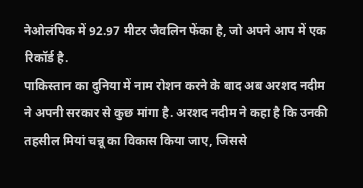नेओलंपिक में 92.97 मीटर जैवलिन फेंका है, जो अपने आप में एक रिकॉर्ड है.
पाकिस्तान का दुनिया में नाम रोशन करने के बाद अब अरशद नदीम ने अपनी सरकार से कुछ मांगा है. अरशद नदीम ने कहा है कि उनकी तहसील मियां चन्नू का विकास किया जाए, जिससे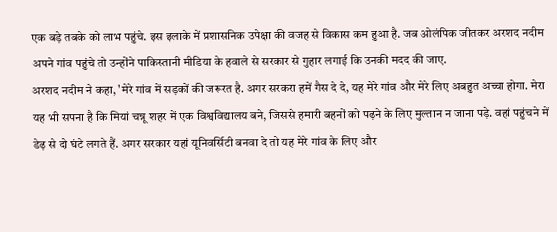एक बड़े तबके को लाभ पहुंचे. इस इलाके में प्रशासनिक उपेक्षा की वजह से विकास कम हुआ है. जब ओलंपिक जीतकर अरशद नदीम अपने गांव पहुंचे तो उन्होंने पाकिस्तानी मीडिया के हवाले से सरकार से गुहार लगाई कि उनकी मदद की जाए.
अरशद नदीम ने कहा, 'मेरे गांव में सड़कों की जरूरत है. अगर सरकरा हमें गैस दे दे, यह मेरे गांव और मेरे लिए अबहुत अच्चा होगा. मेरा यह भी सपना है कि मियां चन्नू शहर में एक विश्वविद्यालय बने, जिससे हमारी बहनों को पढ़ने के लिए मुल्तान न जाना पड़े. वहां पहुंचने में डेढ़ से दो घंटे लगते हैं. अगर सरकार यहां यूनिवर्सिटी बनवा दे तो यह मेरे गांव के लिए और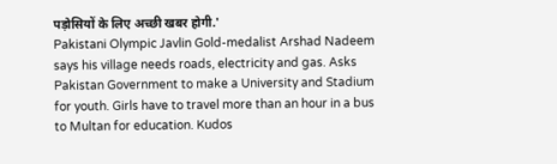पड़ोसियों के लिए अच्छी खबर होगी.'
Pakistani Olympic Javlin Gold-medalist Arshad Nadeem says his village needs roads, electricity and gas. Asks Pakistan Government to make a University and Stadium for youth. Girls have to travel more than an hour in a bus to Multan for education. Kudos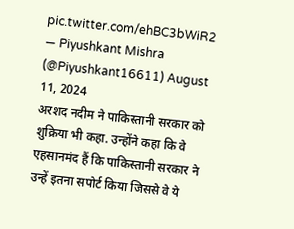pic.twitter.com/ehBC3bWiR2
— Piyushkant Mishra (@Piyushkant16611) August 11, 2024
अरशद नदीम ने पाकिस्तानी सरकार को शुक्रिया भी कहा. उन्होंने कहा कि वे एहसानमंद हैं कि पाकिस्तानी सरकार ने उन्हें इतना सपोर्ट किया जिससे वे ये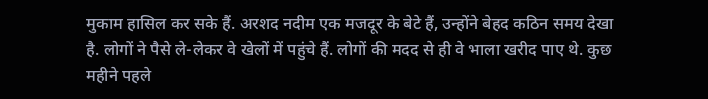मुकाम हासिल कर सके हैं. अरशद नदीम एक मजदूर के बेटे हैं, उन्होंने बेहद कठिन समय देखा है. लोगों ने पैसे ले-लेकर वे खेलों में पहुंचे हैं. लोगों की मदद से ही वे भाला खरीद पाए थे. कुछ महीने पहले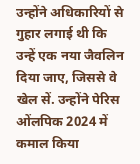उन्होंने अधिकारियों से गुहार लगाई थी कि उन्हें एक नया जैवलिन दिया जाए, जिससे वे खेल सें. उन्होंने पेरिस ओंलपिक 2024 में कमाल किया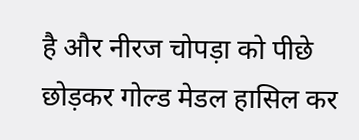है और नीरज चोपड़ा को पीछे छोड़कर गोल्ड मेडल हासिल कर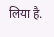लिया है.